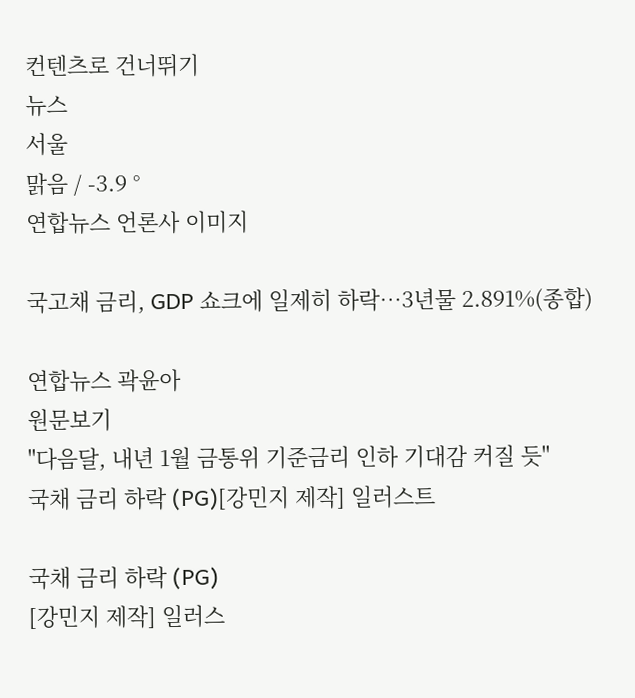컨텐츠로 건너뛰기
뉴스
서울
맑음 / -3.9 °
연합뉴스 언론사 이미지

국고채 금리, GDP 쇼크에 일제히 하락…3년물 2.891%(종합)

연합뉴스 곽윤아
원문보기
"다음달, 내년 1월 금통위 기준금리 인하 기대감 커질 듯"
국채 금리 하락 (PG)[강민지 제작] 일러스트

국채 금리 하락 (PG)
[강민지 제작] 일러스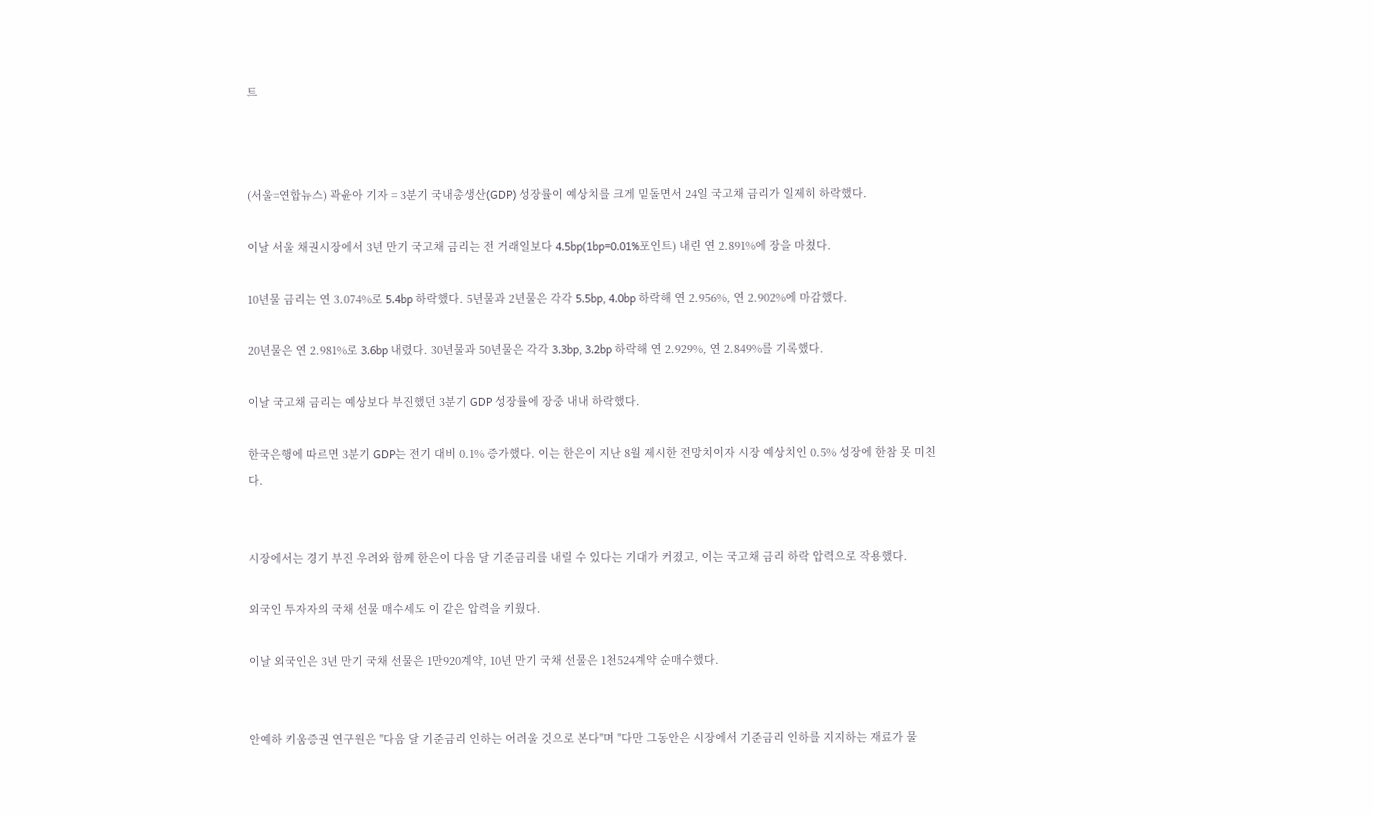트



(서울=연합뉴스) 곽윤아 기자 = 3분기 국내총생산(GDP) 성장률이 예상치를 크게 밑돌면서 24일 국고채 금리가 일제히 하락했다.

이날 서울 채권시장에서 3년 만기 국고채 금리는 전 거래일보다 4.5bp(1bp=0.01%포인트) 내린 연 2.891%에 장을 마쳤다.

10년물 금리는 연 3.074%로 5.4bp 하락했다. 5년물과 2년물은 각각 5.5bp, 4.0bp 하락해 연 2.956%, 연 2.902%에 마감했다.

20년물은 연 2.981%로 3.6bp 내렸다. 30년물과 50년물은 각각 3.3bp, 3.2bp 하락해 연 2.929%, 연 2.849%를 기록했다.

이날 국고채 금리는 예상보다 부진했던 3분기 GDP 성장률에 장중 내내 하락했다.

한국은행에 따르면 3분기 GDP는 전기 대비 0.1% 증가했다. 이는 한은이 지난 8월 제시한 전망치이자 시장 예상치인 0.5% 성장에 한참 못 미친다.


시장에서는 경기 부진 우려와 함께 한은이 다음 달 기준금리를 내릴 수 있다는 기대가 커졌고, 이는 국고채 금리 하락 압력으로 작용했다.

외국인 투자자의 국채 선물 매수세도 이 같은 압력을 키웠다.

이날 외국인은 3년 만기 국채 선물은 1만920계약, 10년 만기 국채 선물은 1천524계약 순매수했다.


안예하 키움증권 연구원은 "다음 달 기준금리 인하는 어려울 것으로 본다"며 "다만 그동안은 시장에서 기준금리 인하를 지지하는 재료가 물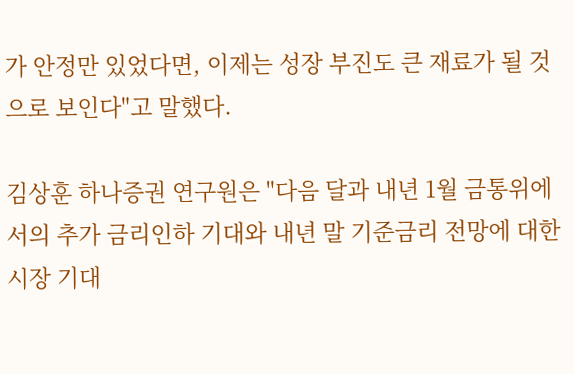가 안정만 있었다면, 이제는 성장 부진도 큰 재료가 될 것으로 보인다"고 말했다.

김상훈 하나증권 연구원은 "다음 달과 내년 1월 금통위에서의 추가 금리인하 기대와 내년 말 기준금리 전망에 대한 시장 기대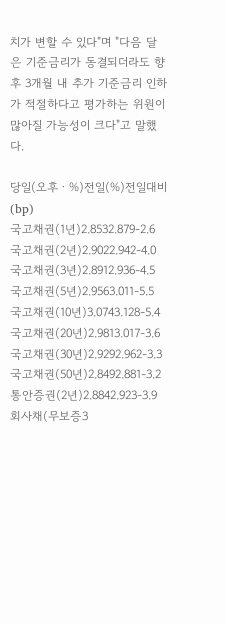치가 변할 수 있다"며 "다음 달은 기준금리가 동결되더라도 향후 3개월 내 추가 기준금리 인하가 적절하다고 평가하는 위원이 많아질 가능성이 크다"고 말했다.

당일(오후ㆍ%)전일(%)전일대비(bp)
국고채권(1년)2.8532.879-2.6
국고채권(2년)2.9022.942-4.0
국고채권(3년)2.8912.936-4.5
국고채권(5년)2.9563.011-5.5
국고채권(10년)3.0743.128-5.4
국고채권(20년)2.9813.017-3.6
국고채권(30년)2.9292.962-3.3
국고채권(50년)2.8492.881-3.2
통안증권(2년)2.8842.923-3.9
회사채(무보증3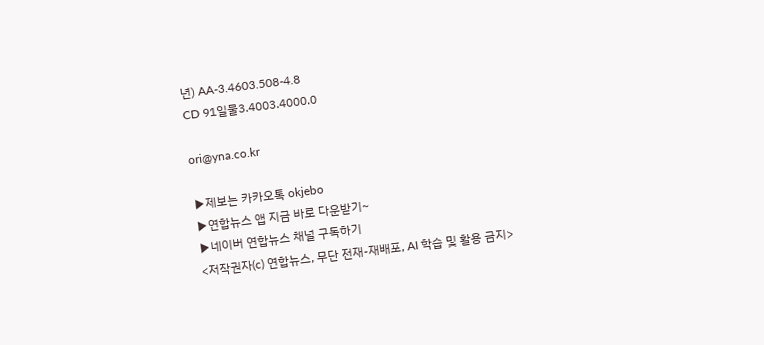년) AA-3.4603.508-4.8
CD 91일물3.4003.4000.0

ori@yna.co.kr

▶제보는 카카오톡 okjebo
▶연합뉴스 앱 지금 바로 다운받기~
▶네이버 연합뉴스 채널 구독하기
<저작권자(c) 연합뉴스, 무단 전재-재배포, AI 학습 및 활용 금지>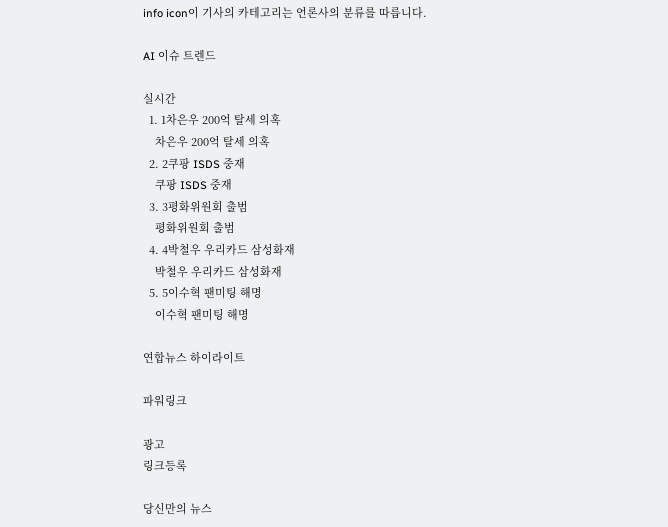info icon이 기사의 카테고리는 언론사의 분류를 따릅니다.

AI 이슈 트렌드

실시간
  1. 1차은우 200억 탈세 의혹
    차은우 200억 탈세 의혹
  2. 2쿠팡 ISDS 중재
    쿠팡 ISDS 중재
  3. 3평화위원회 출범
    평화위원회 출범
  4. 4박철우 우리카드 삼성화재
    박철우 우리카드 삼성화재
  5. 5이수혁 팬미팅 해명
    이수혁 팬미팅 해명

연합뉴스 하이라이트

파워링크

광고
링크등록

당신만의 뉴스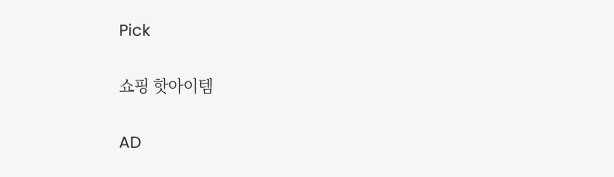Pick

쇼핑 핫아이템

AD